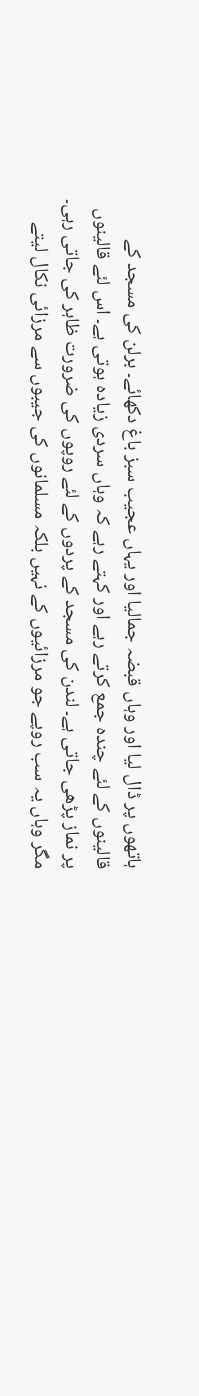ہاتھوں پر ڈال لیا اور وہاں قبضہ جمالیا اور یہاں عجیب سبز باغ دکھائے۔ برلن کی مسجد کے قالینوں کے لئے چندہ جمع کرتے رہے اور کہتے رہے کہ وہاں سردی زیادہ ہوتی ہے۔ اس لئے قالینوں پر نماز پڑھی جاتی ہے۔ لندن کی مسجد کے پردوں کے لئے روپوں کی ضرورت ظاہر کی جاتی رہی۔ مگر وہاں یہ سب روپے جو مرزائیوں کے نہیں بلکہ مسلمانوں کی جیبوں سے مرزائی نکال لیتے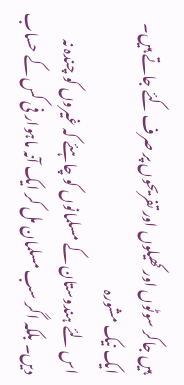ہیں جاکر سوٹوں اور کھیلوں اور تفریحوں پر صرف کئے جاتے ہیں۔
ایک نیک مشورہ
اس لئے ہندوستان کے مسلمانوں کو چاہئے کہ غیروں کو چندہ نہ دیں۔ بلکہ اگر سب مسلمان مل کر ایک آنہ ماہوار فی کس کے حساب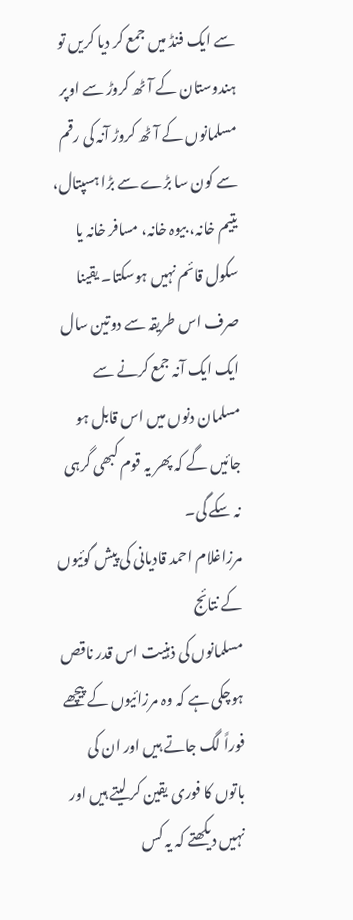سے ایک فنڈ میں جمع کر دیا کریں تو ہندوستان کے آٹھ کروڑ سے اوپر مسلمانوں کے آٹھ کروڑ آنہ کی رقم سے کون سا بڑے سے بڑا ہسپتال، یتیم خانہ، بیوہ خانہ، مسافر خانہ یا سکول قائم نہیں ہوسکتا۔ یقینا صرف اس طریقہ سے دوتین سال ایک ایک آنہ جمع کرنے سے مسلمان دنوں میں اس قابل ہو جائیں گے کہ پھر یہ قوم کبھی گرہی نہ سکے گی۔
مرزاغلام احمد قادیانی کی پیش گوئیوں کے نتائج
مسلمانوں کی ذہنیت اس قدر ناقص ہوچکی ہے کہ وہ مرزائیوں کے پیچھے فوراً لگ جاتے ہیں اور ان کی باتوں کا فوری یقین کر لیتے ہیں اور نہیں دیکھتے کہ یہ کس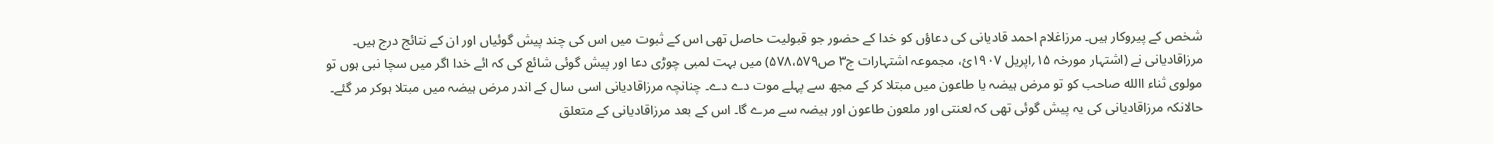شخص کے پیروکار ہیں۔ مرزاغلام احمد قادیانی کی دعاؤں کو خدا کے حضور جو قبولیت حاصل تھی اس کے ثبوت میں اس کی چند پیش گوئیاں اور ان کے نتائج درج ہیں۔
مرزاقادیانی نے (اشتہار مورخہ ۱۵؍اپریل ۱۹۰۷ئ، مجموعہ اشتہارات ج۳ ص۵۷۸،۵۷۹) میں بہت لمبی چوڑی دعا اور پیش گوئی شائع کی کہ ائے خدا اگر میں سچا نبی ہوں تو مولوی ثناء االله صاحب کو تو مرض ہیضہ یا طاعون میں مبتلا کر کے مجھ سے پہلے موت دے دے۔ چنانچہ مرزاقادیانی اسی سال کے اندر مرض ہیضہ میں مبتلا ہوکر مر گئے۔ حالانکہ مرزاقادیانی کی یہ پیش گوئی تھی کہ لعنتی اور ملعون طاعون اور ہیضہ سے مرے گا۔ اس کے بعد مرزاقادیانی کے متعلق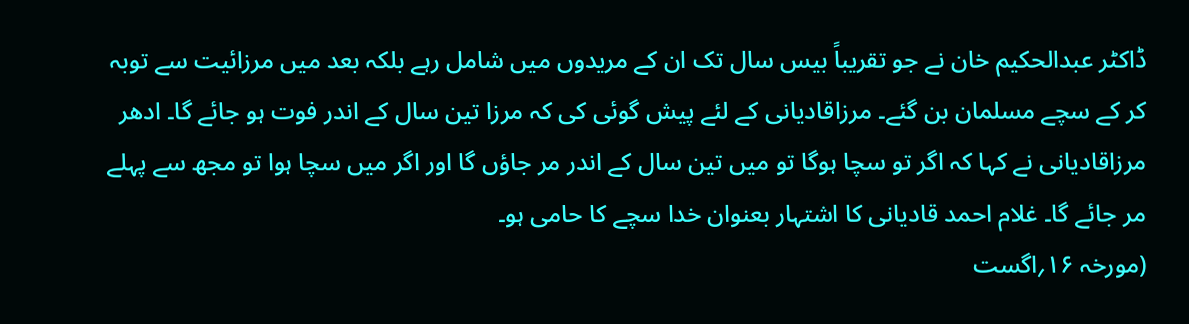ڈاکٹر عبدالحکیم خان نے جو تقریباً بیس سال تک ان کے مریدوں میں شامل رہے بلکہ بعد میں مرزائیت سے توبہ کر کے سچے مسلمان بن گئے۔ مرزاقادیانی کے لئے پیش گوئی کی کہ مرزا تین سال کے اندر فوت ہو جائے گا۔ ادھر مرزاقادیانی نے کہا کہ اگر تو سچا ہوگا تو میں تین سال کے اندر مر جاؤں گا اور اگر میں سچا ہوا تو مجھ سے پہلے مر جائے گا۔ غلام احمد قادیانی کا اشتہار بعنوان خدا سچے کا حامی ہو۔
(مورخہ ۱۶؍اگست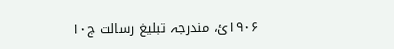۱۹۰۶ئ، مندرجہ تبلیغ رسالت ج۱۰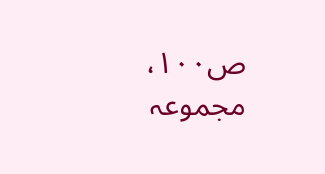ص۱۰۰، مجموعہ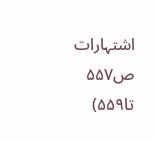اشتہارات ص۵۵۷ تا۵۵۹)